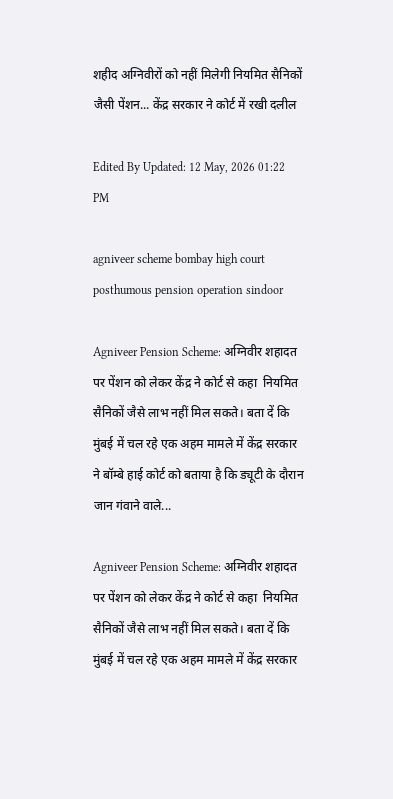शहीद अग्निवीरों को नहीं मिलेगी नियमित सैनिकों जैसी पेंशन... केंद्र सरकार ने कोर्ट में रखी दलील

Edited By Updated: 12 May, 2026 01:22 PM

agniveer scheme bombay high court posthumous pension operation sindoor

Agniveer Pension Scheme: अग्निवीर शहादत पर पेंशन को लेकर केंद्र ने कोर्ट से कहा  नियमित सैनिकों जैसे लाभ नहीं मिल सकते। बता दें कि मुंबई में चल रहे एक अहम मामले में केंद्र सरकार ने बॉम्बे हाई कोर्ट को बताया है कि ड्यूटी के दौरान जान गंवाने वाले...

Agniveer Pension Scheme: अग्निवीर शहादत पर पेंशन को लेकर केंद्र ने कोर्ट से कहा  नियमित सैनिकों जैसे लाभ नहीं मिल सकते। बता दें कि मुंबई में चल रहे एक अहम मामले में केंद्र सरकार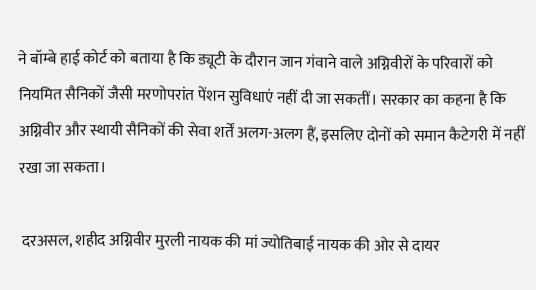ने बॉम्बे हाई कोर्ट को बताया है कि ड्यूटी के दौरान जान गंवाने वाले अग्निवीरों के परिवारों को नियमित सैनिकों जैसी मरणोपरांत पेंशन सुविधाएं नहीं दी जा सकतीं। सरकार का कहना है कि अग्निवीर और स्थायी सैनिकों की सेवा शर्तें अलग-अलग हैं, इसलिए दोनों को समान कैटेगरी में नहीं रखा जा सकता।

 दरअसल, शहीद अग्निवीर मुरली नायक की मां ज्योतिबाई नायक की ओर से दायर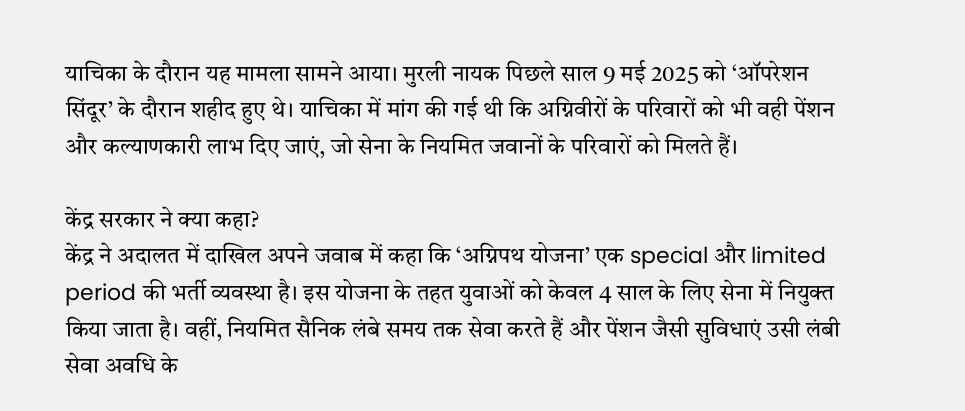याचिका के दौरान यह मामला सामने आया। मुरली नायक पिछले साल 9 मई 2025 को ‘ऑपरेशन सिंदूर’ के दौरान शहीद हुए थे। याचिका में मांग की गई थी कि अग्निवीरों के परिवारों को भी वही पेंशन और कल्याणकारी लाभ दिए जाएं, जो सेना के नियमित जवानों के परिवारों को मिलते हैं।

केंद्र सरकार ने क्या कहा?
केंद्र ने अदालत में दाखिल अपने जवाब में कहा कि ‘अग्निपथ योजना’ एक special और limited period की भर्ती व्यवस्था है। इस योजना के तहत युवाओं को केवल 4 साल के लिए सेना में नियुक्त किया जाता है। वहीं, नियमित सैनिक लंबे समय तक सेवा करते हैं और पेंशन जैसी सुविधाएं उसी लंबी सेवा अवधि के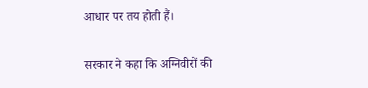आधार पर तय होती हैं।

सरकार ने कहा कि अग्निवीरों की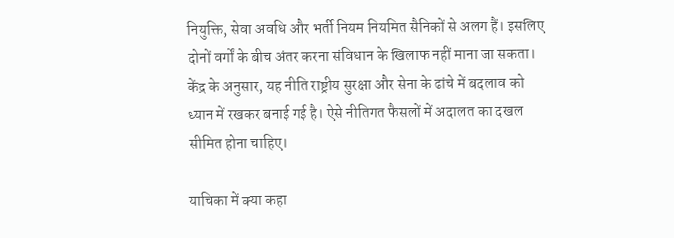नियुक्ति, सेवा अवधि और भर्ती नियम नियमित सैनिकों से अलग हैं। इसलिए दोनों वर्गों के बीच अंतर करना संविधान के खिलाफ नहीं माना जा सकता। केंद्र के अनुसार, यह नीति राष्ट्रीय सुरक्षा और सेना के ढांचे में बदलाव को ध्यान में रखकर बनाई गई है। ऐसे नीतिगत फैसलों में अदालत का दखल सीमित होना चाहिए।

याचिका में क्या कहा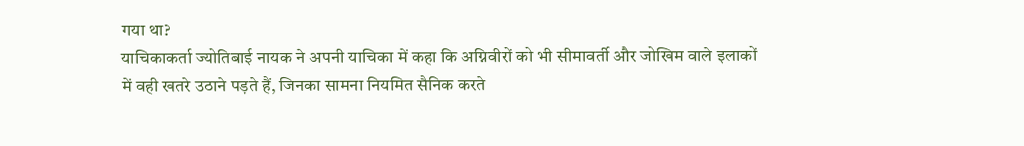गया था?
याचिकाकर्ता ज्योतिबाई नायक ने अपनी याचिका में कहा कि अग्निवीरों को भी सीमावर्ती और जोखिम वाले इलाकों में वही खतरे उठाने पड़ते हैं, जिनका सामना नियमित सैनिक करते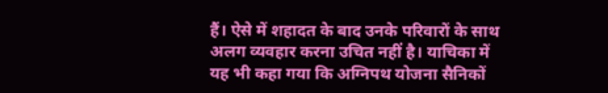हैं। ऐसे में शहादत के बाद उनके परिवारों के साथ अलग व्यवहार करना उचित नहीं है। याचिका में यह भी कहा गया कि अग्निपथ योजना सैनिकों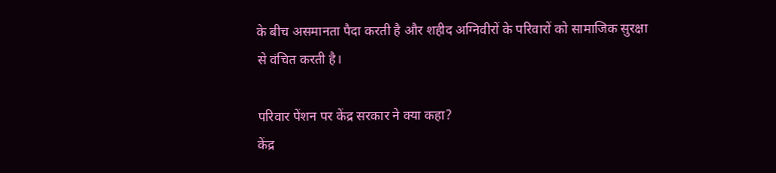के बीच असमानता पैदा करती है और शहीद अग्निवीरों के परिवारों को सामाजिक सुरक्षा से वंचित करती है।

परिवार पेंशन पर केंद्र सरकार ने क्या कहा?
केंद्र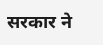सरकार ने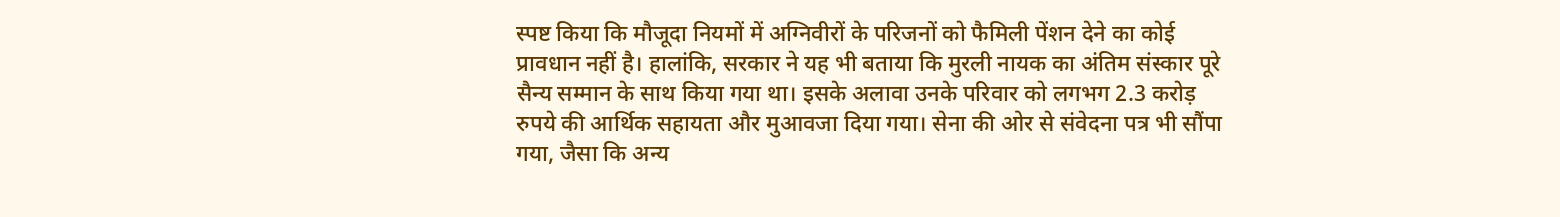स्पष्ट किया कि मौजूदा नियमों में अग्निवीरों के परिजनों को फैमिली पेंशन देने का कोई प्रावधान नहीं है। हालांकि, सरकार ने यह भी बताया कि मुरली नायक का अंतिम संस्कार पूरे सैन्य सम्मान के साथ किया गया था। इसके अलावा उनके परिवार को लगभग 2.3 करोड़ रुपये की आर्थिक सहायता और मुआवजा दिया गया। सेना की ओर से संवेदना पत्र भी सौंपा गया, जैसा कि अन्य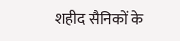शहीद सैनिकों के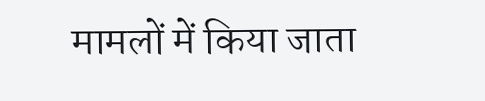मामलों में किया जाता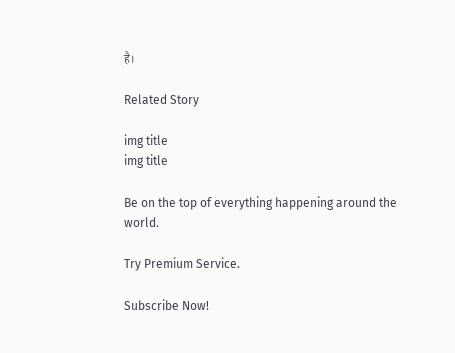है।

Related Story

img title
img title

Be on the top of everything happening around the world.

Try Premium Service.

Subscribe Now!